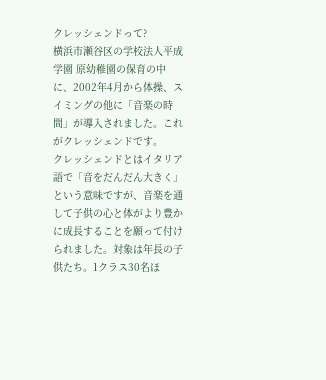クレッシェンドって?
横浜市瀬谷区の学校法人平成学園 原幼稚園の保育の中に、2002年4月から体操、スイミングの他に「音楽の時間」が導入されました。これがクレッシェンドです。
クレッシェンドとはイタリア語で「音をだんだん大きく」という意味ですが、音楽を通して子供の心と体がより豊かに成長することを願って付けられました。対象は年長の子供たち。1クラス30名ほ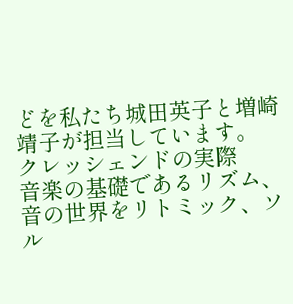どを私たち城田英子と増崎靖子が担当しています。
クレッシェンドの実際
音楽の基礎であるリズム、音の世界をリトミック、ソル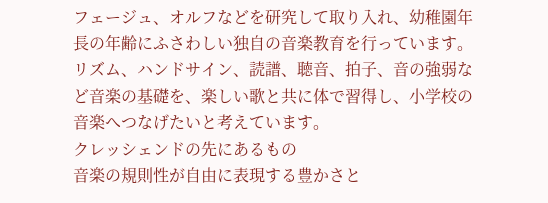フェージュ、オルフなどを研究して取り入れ、幼稚園年長の年齢にふさわしい独自の音楽教育を行っています。
リズム、ハンドサイン、読譜、聴音、拍子、音の強弱など音楽の基礎を、楽しい歌と共に体で習得し、小学校の音楽へつなげたいと考えています。
クレッシェンドの先にあるもの
音楽の規則性が自由に表現する豊かさと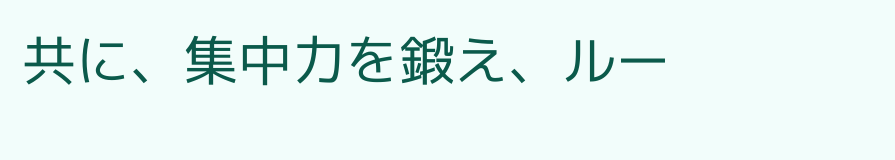共に、集中力を鍛え、ルー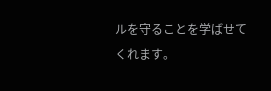ルを守ることを学ばせてくれます。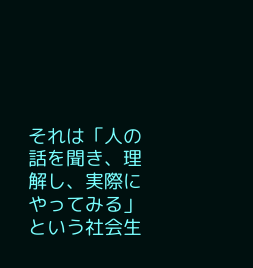それは「人の話を聞き、理解し、実際にやってみる」という社会生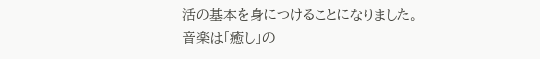活の基本を身につけることになりました。音楽は「癒し」の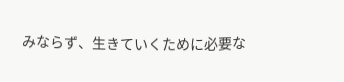みならず、生きていくために必要な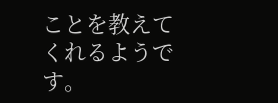ことを教えてくれるようです。